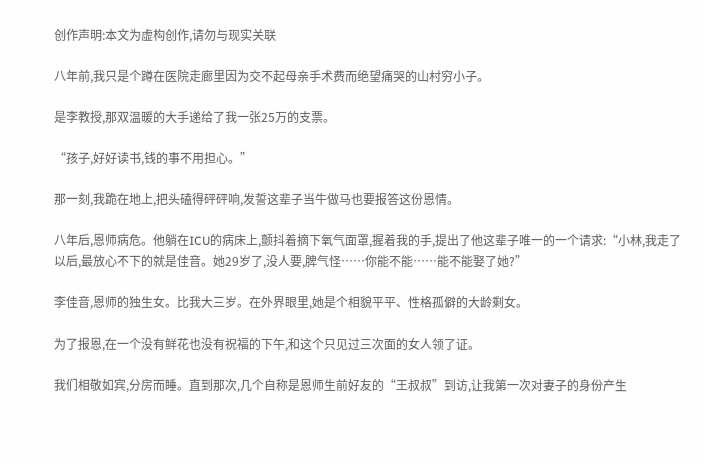创作声明:本文为虚构创作,请勿与现实关联

八年前,我只是个蹲在医院走廊里因为交不起母亲手术费而绝望痛哭的山村穷小子。

是李教授,那双温暖的大手递给了我一张25万的支票。

“孩子,好好读书,钱的事不用担心。”

那一刻,我跪在地上,把头磕得砰砰响,发誓这辈子当牛做马也要报答这份恩情。

八年后,恩师病危。他躺在ICU的病床上,颤抖着摘下氧气面罩,握着我的手,提出了他这辈子唯一的一个请求:“小林,我走了以后,最放心不下的就是佳音。她29岁了,没人要,脾气怪……你能不能……能不能娶了她?”

李佳音,恩师的独生女。比我大三岁。在外界眼里,她是个相貌平平、性格孤僻的大龄剩女。

为了报恩,在一个没有鲜花也没有祝福的下午,和这个只见过三次面的女人领了证。

我们相敬如宾,分房而睡。直到那次,几个自称是恩师生前好友的“王叔叔”到访,让我第一次对妻子的身份产生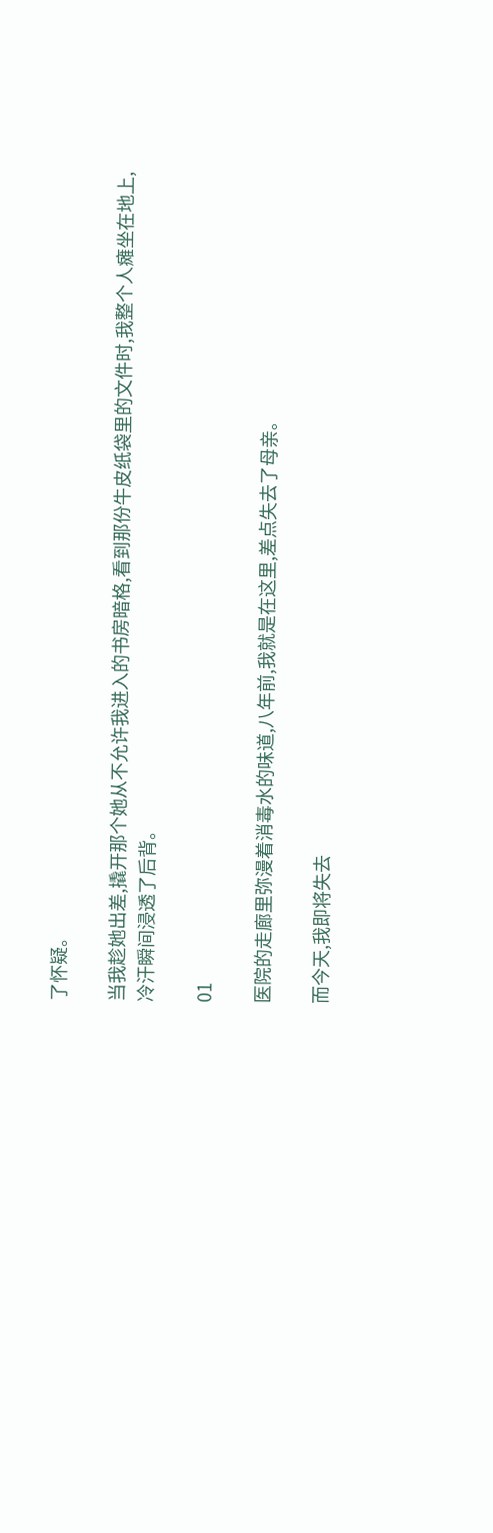了怀疑。

当我趁她出差,撬开那个她从不允许我进入的书房暗格,看到那份牛皮纸袋里的文件时,我整个人瘫坐在地上,冷汗瞬间浸透了后背。

01

医院的走廊里弥漫着消毒水的味道,八年前,我就是在这里,差点失去了母亲。

而今天,我即将失去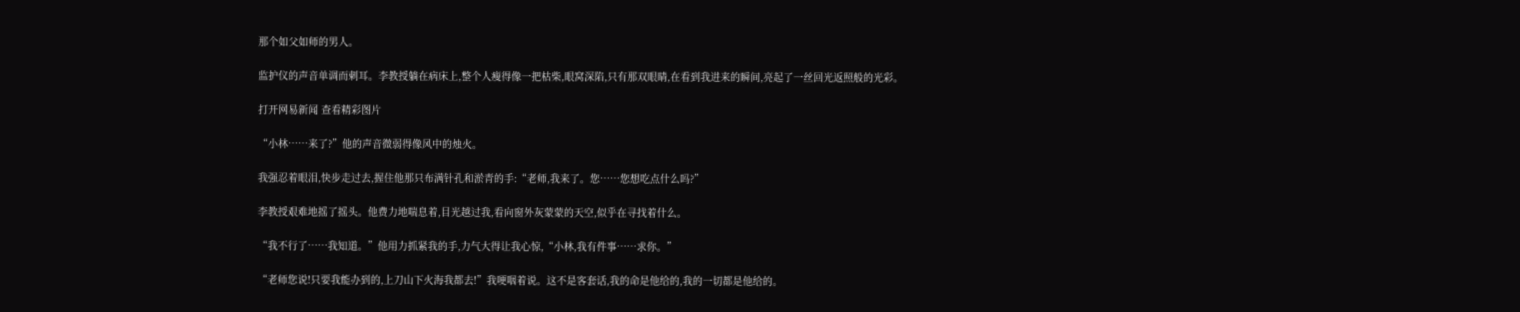那个如父如师的男人。

监护仪的声音单调而刺耳。李教授躺在病床上,整个人瘦得像一把枯柴,眼窝深陷,只有那双眼睛,在看到我进来的瞬间,亮起了一丝回光返照般的光彩。

打开网易新闻 查看精彩图片

“小林……来了?”他的声音微弱得像风中的烛火。

我强忍着眼泪,快步走过去,握住他那只布满针孔和淤青的手:“老师,我来了。您……您想吃点什么吗?”

李教授艰难地摇了摇头。他费力地喘息着,目光越过我,看向窗外灰蒙蒙的天空,似乎在寻找着什么。

“我不行了……我知道。”他用力抓紧我的手,力气大得让我心惊,“小林,我有件事……求你。”

“老师您说!只要我能办到的,上刀山下火海我都去!”我哽咽着说。这不是客套话,我的命是他给的,我的一切都是他给的。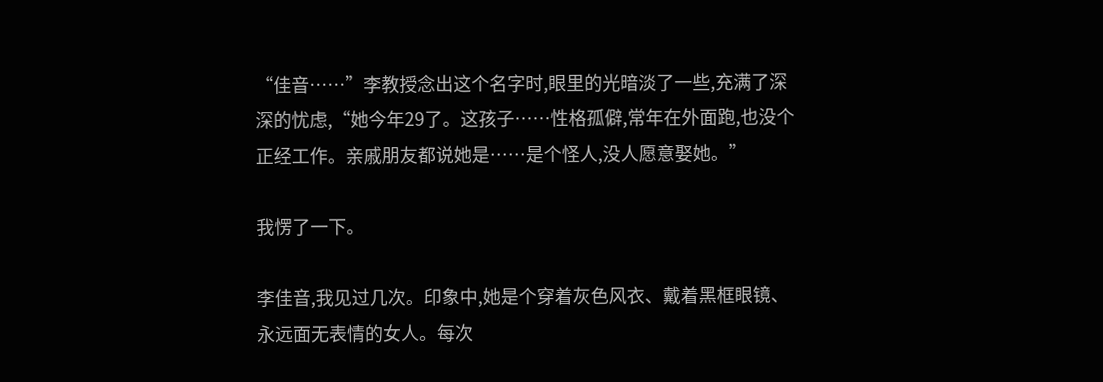“佳音……”李教授念出这个名字时,眼里的光暗淡了一些,充满了深深的忧虑,“她今年29了。这孩子……性格孤僻,常年在外面跑,也没个正经工作。亲戚朋友都说她是……是个怪人,没人愿意娶她。”

我愣了一下。

李佳音,我见过几次。印象中,她是个穿着灰色风衣、戴着黑框眼镜、永远面无表情的女人。每次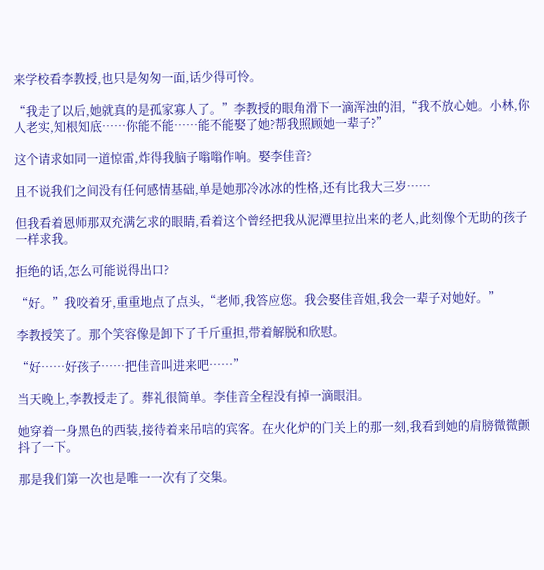来学校看李教授,也只是匆匆一面,话少得可怜。

“我走了以后,她就真的是孤家寡人了。”李教授的眼角滑下一滴浑浊的泪,“我不放心她。小林,你人老实,知根知底……你能不能……能不能娶了她?帮我照顾她一辈子?”

这个请求如同一道惊雷,炸得我脑子嗡嗡作响。娶李佳音?

且不说我们之间没有任何感情基础,单是她那冷冰冰的性格,还有比我大三岁……

但我看着恩师那双充满乞求的眼睛,看着这个曾经把我从泥潭里拉出来的老人,此刻像个无助的孩子一样求我。

拒绝的话,怎么可能说得出口?

“好。”我咬着牙,重重地点了点头,“老师,我答应您。我会娶佳音姐,我会一辈子对她好。”

李教授笑了。那个笑容像是卸下了千斤重担,带着解脱和欣慰。

“好……好孩子……把佳音叫进来吧……”

当天晚上,李教授走了。葬礼很简单。李佳音全程没有掉一滴眼泪。

她穿着一身黑色的西装,接待着来吊唁的宾客。在火化炉的门关上的那一刻,我看到她的肩膀微微颤抖了一下。

那是我们第一次也是唯一一次有了交集。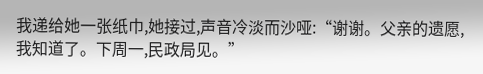我递给她一张纸巾,她接过,声音冷淡而沙哑:“谢谢。父亲的遗愿,我知道了。下周一,民政局见。”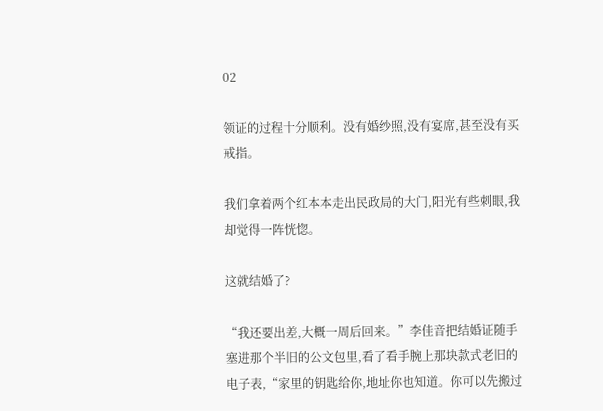02

领证的过程十分顺利。没有婚纱照,没有宴席,甚至没有买戒指。

我们拿着两个红本本走出民政局的大门,阳光有些刺眼,我却觉得一阵恍惚。

这就结婚了?

“我还要出差,大概一周后回来。”李佳音把结婚证随手塞进那个半旧的公文包里,看了看手腕上那块款式老旧的电子表,“家里的钥匙给你,地址你也知道。你可以先搬过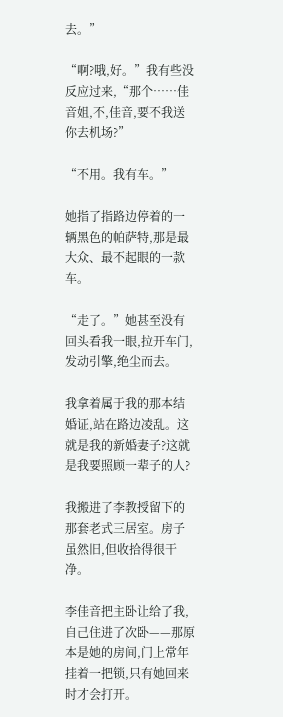去。”

“啊?哦,好。”我有些没反应过来,“那个……佳音姐,不,佳音,要不我送你去机场?”

“不用。我有车。”

她指了指路边停着的一辆黑色的帕萨特,那是最大众、最不起眼的一款车。

“走了。”她甚至没有回头看我一眼,拉开车门,发动引擎,绝尘而去。

我拿着属于我的那本结婚证,站在路边凌乱。这就是我的新婚妻子?这就是我要照顾一辈子的人?

我搬进了李教授留下的那套老式三居室。房子虽然旧,但收拾得很干净。

李佳音把主卧让给了我,自己住进了次卧——那原本是她的房间,门上常年挂着一把锁,只有她回来时才会打开。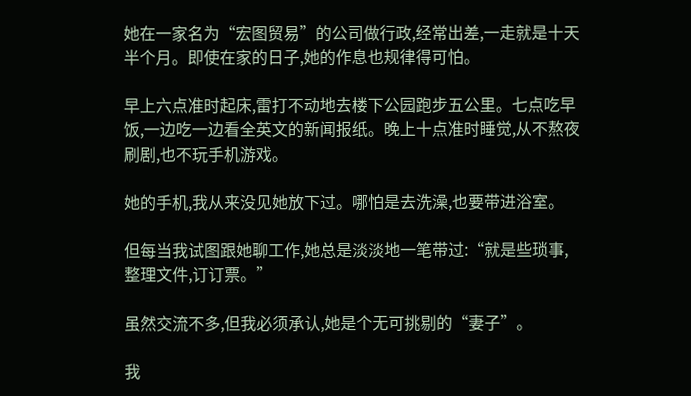她在一家名为“宏图贸易”的公司做行政,经常出差,一走就是十天半个月。即使在家的日子,她的作息也规律得可怕。

早上六点准时起床,雷打不动地去楼下公园跑步五公里。七点吃早饭,一边吃一边看全英文的新闻报纸。晚上十点准时睡觉,从不熬夜刷剧,也不玩手机游戏。

她的手机,我从来没见她放下过。哪怕是去洗澡,也要带进浴室。

但每当我试图跟她聊工作,她总是淡淡地一笔带过:“就是些琐事,整理文件,订订票。”

虽然交流不多,但我必须承认,她是个无可挑剔的“妻子”。

我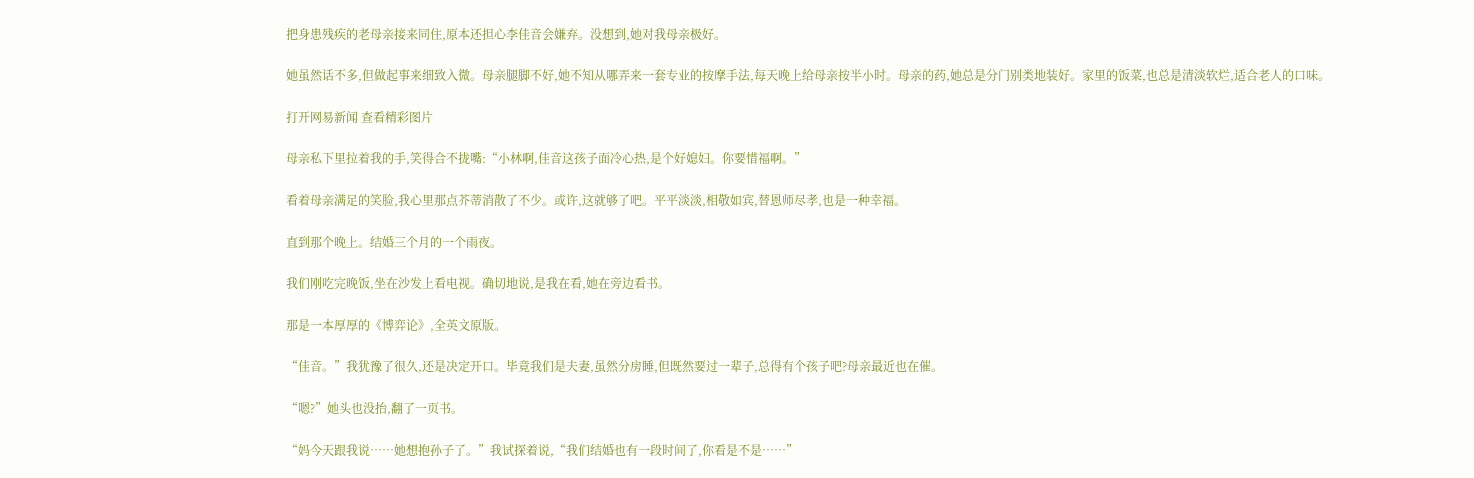把身患残疾的老母亲接来同住,原本还担心李佳音会嫌弃。没想到,她对我母亲极好。

她虽然话不多,但做起事来细致入微。母亲腿脚不好,她不知从哪弄来一套专业的按摩手法,每天晚上给母亲按半小时。母亲的药,她总是分门别类地装好。家里的饭菜,也总是清淡软烂,适合老人的口味。

打开网易新闻 查看精彩图片

母亲私下里拉着我的手,笑得合不拢嘴:“小林啊,佳音这孩子面冷心热,是个好媳妇。你要惜福啊。”

看着母亲满足的笑脸,我心里那点芥蒂消散了不少。或许,这就够了吧。平平淡淡,相敬如宾,替恩师尽孝,也是一种幸福。

直到那个晚上。结婚三个月的一个雨夜。

我们刚吃完晚饭,坐在沙发上看电视。确切地说,是我在看,她在旁边看书。

那是一本厚厚的《博弈论》,全英文原版。

“佳音。”我犹豫了很久,还是决定开口。毕竟我们是夫妻,虽然分房睡,但既然要过一辈子,总得有个孩子吧?母亲最近也在催。

“嗯?”她头也没抬,翻了一页书。

“妈今天跟我说……她想抱孙子了。”我试探着说,“我们结婚也有一段时间了,你看是不是……”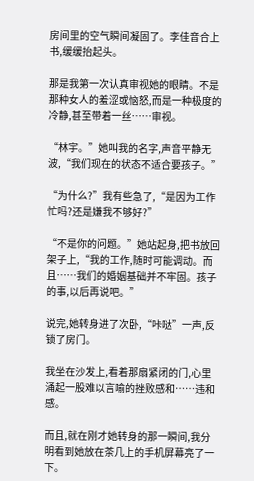房间里的空气瞬间凝固了。李佳音合上书,缓缓抬起头。

那是我第一次认真审视她的眼睛。不是那种女人的羞涩或恼怒,而是一种极度的冷静,甚至带着一丝……审视。

“林宇。”她叫我的名字,声音平静无波,“我们现在的状态不适合要孩子。”

“为什么?”我有些急了,“是因为工作忙吗?还是嫌我不够好?”

“不是你的问题。”她站起身,把书放回架子上,“我的工作,随时可能调动。而且……我们的婚姻基础并不牢固。孩子的事,以后再说吧。”

说完,她转身进了次卧,“咔哒”一声,反锁了房门。

我坐在沙发上,看着那扇紧闭的门,心里涌起一股难以言喻的挫败感和……违和感。

而且,就在刚才她转身的那一瞬间,我分明看到她放在茶几上的手机屏幕亮了一下。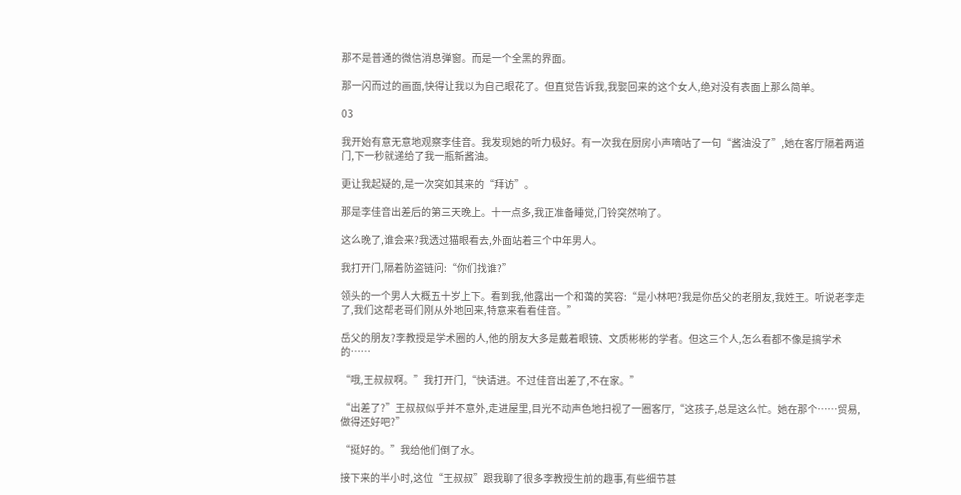那不是普通的微信消息弹窗。而是一个全黑的界面。

那一闪而过的画面,快得让我以为自己眼花了。但直觉告诉我,我娶回来的这个女人,绝对没有表面上那么简单。

03

我开始有意无意地观察李佳音。我发现她的听力极好。有一次我在厨房小声嘀咕了一句“酱油没了”,她在客厅隔着两道门,下一秒就递给了我一瓶新酱油。

更让我起疑的,是一次突如其来的“拜访”。

那是李佳音出差后的第三天晚上。十一点多,我正准备睡觉,门铃突然响了。

这么晚了,谁会来?我透过猫眼看去,外面站着三个中年男人。

我打开门,隔着防盗链问:“你们找谁?”

领头的一个男人大概五十岁上下。看到我,他露出一个和蔼的笑容:“是小林吧?我是你岳父的老朋友,我姓王。听说老李走了,我们这帮老哥们刚从外地回来,特意来看看佳音。”

岳父的朋友?李教授是学术圈的人,他的朋友大多是戴着眼镜、文质彬彬的学者。但这三个人,怎么看都不像是搞学术的……

“哦,王叔叔啊。”我打开门,“快请进。不过佳音出差了,不在家。”

“出差了?”王叔叔似乎并不意外,走进屋里,目光不动声色地扫视了一圈客厅,“这孩子,总是这么忙。她在那个……贸易,做得还好吧?”

“挺好的。”我给他们倒了水。

接下来的半小时,这位“王叔叔”跟我聊了很多李教授生前的趣事,有些细节甚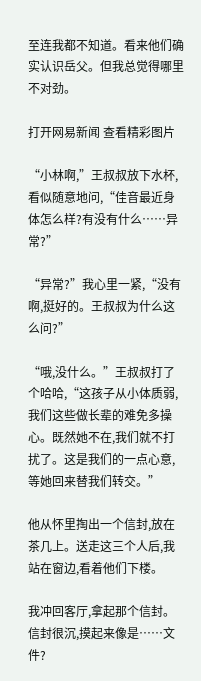至连我都不知道。看来他们确实认识岳父。但我总觉得哪里不对劲。

打开网易新闻 查看精彩图片

“小林啊,”王叔叔放下水杯,看似随意地问,“佳音最近身体怎么样?有没有什么……异常?”

“异常?”我心里一紧,“没有啊,挺好的。王叔叔为什么这么问?”

“哦,没什么。”王叔叔打了个哈哈,“这孩子从小体质弱,我们这些做长辈的难免多操心。既然她不在,我们就不打扰了。这是我们的一点心意,等她回来替我们转交。”

他从怀里掏出一个信封,放在茶几上。送走这三个人后,我站在窗边,看着他们下楼。

我冲回客厅,拿起那个信封。信封很沉,摸起来像是……文件?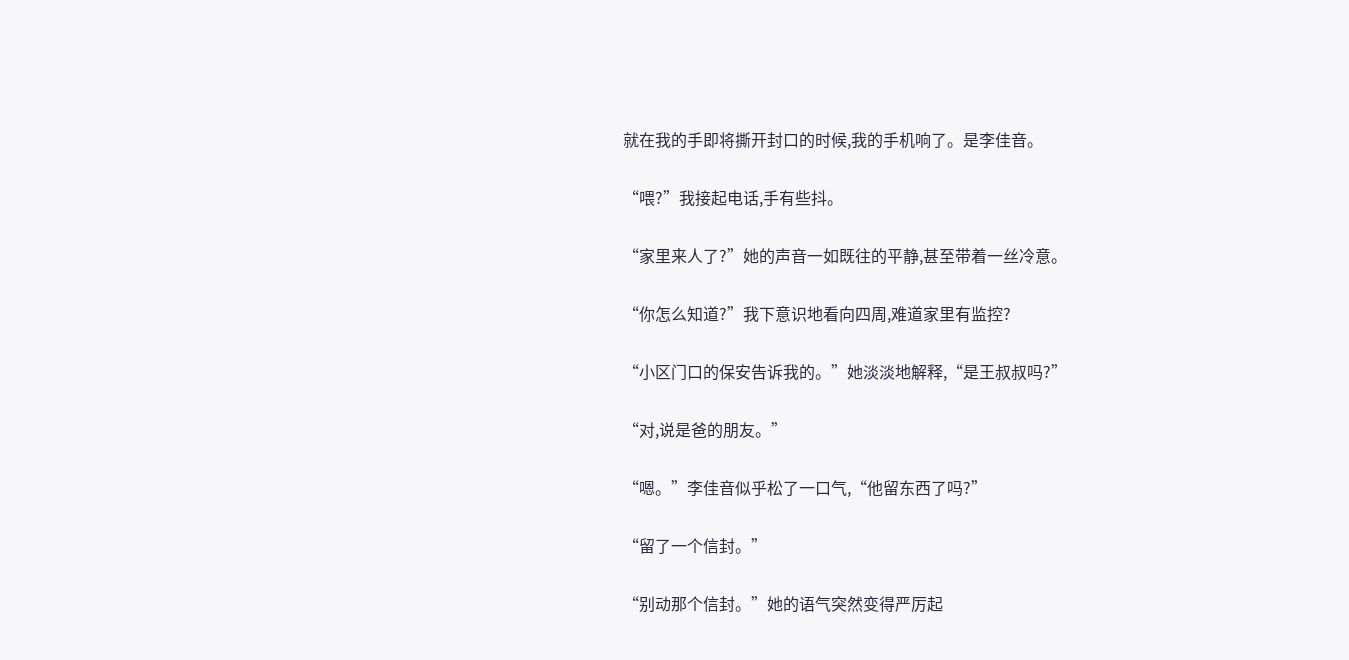就在我的手即将撕开封口的时候,我的手机响了。是李佳音。

“喂?”我接起电话,手有些抖。

“家里来人了?”她的声音一如既往的平静,甚至带着一丝冷意。

“你怎么知道?”我下意识地看向四周,难道家里有监控?

“小区门口的保安告诉我的。”她淡淡地解释,“是王叔叔吗?”

“对,说是爸的朋友。”

“嗯。”李佳音似乎松了一口气,“他留东西了吗?”

“留了一个信封。”

“别动那个信封。”她的语气突然变得严厉起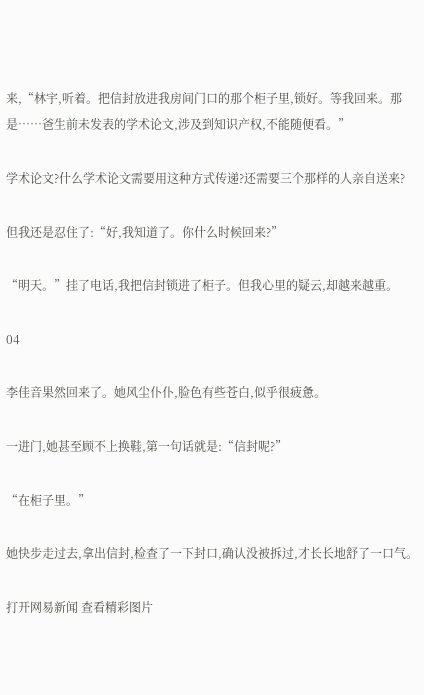来,“林宇,听着。把信封放进我房间门口的那个柜子里,锁好。等我回来。那是……爸生前未发表的学术论文,涉及到知识产权,不能随便看。”

学术论文?什么学术论文需要用这种方式传递?还需要三个那样的人亲自送来?

但我还是忍住了:“好,我知道了。你什么时候回来?”

“明天。”挂了电话,我把信封锁进了柜子。但我心里的疑云,却越来越重。

04

李佳音果然回来了。她风尘仆仆,脸色有些苍白,似乎很疲惫。

一进门,她甚至顾不上换鞋,第一句话就是:“信封呢?”

“在柜子里。”

她快步走过去,拿出信封,检查了一下封口,确认没被拆过,才长长地舒了一口气。

打开网易新闻 查看精彩图片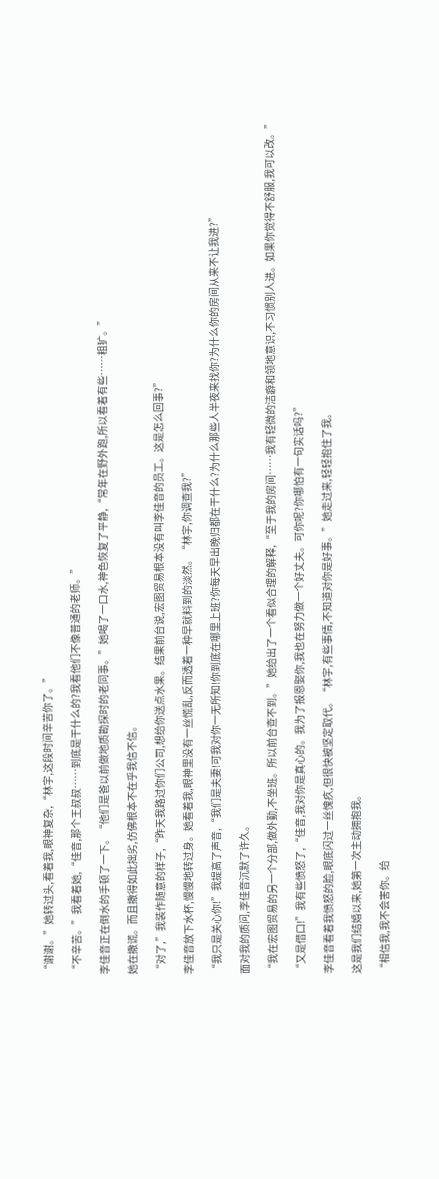“谢谢。”她转过头,看着我,眼神复杂,“林宇,这段时间辛苦你了。”

“不辛苦。”我看着她,“佳音,那个王叔叔……到底是干什么的?我看他们不像普通的老师。”

李佳音正在倒水的手顿了一下。“他们是爸以前做地质勘探时的老同事。”她喝了一口水,神色恢复了平静,“常年在野外跑,所以看着有些……粗犷。”

她在撒谎。而且撒得如此拙劣,仿佛根本不在乎我信不信。

“对了,”我装作随意的样子,“昨天我路过你们公司,想给你送点水果。结果前台说,宏图贸易根本没有叫李佳音的员工。这是怎么回事?”

李佳音放下水杯,慢慢地转过身。她看着我,眼神里没有一丝慌乱,反而透着一种早就料到的淡然。“林宇,你调查我?”

“我只是关心你!”我提高了声音,“我们是夫妻!可我对你一无所知!你到底在哪里上班?你每天早出晚归都在干什么?为什么那些人半夜来找你?为什么你的房间从来不让我进?”

面对我的质问,李佳音沉默了许久。

“我在宏图贸易的另一个分部,做外勤,不坐班。所以前台查不到。”她给出了一个看似合理的解释,“至于我的房间……我有轻微的洁癖和领地意识,不习惯别人进。如果你觉得不舒服,我可以改。”

“又是借口!”我有些愤怒了,“佳音,我对你是真心的。我为了报恩娶你,我也在努力做一个好丈夫。可你呢?你哪怕有一句实话吗?”

李佳音看着我愤怒的脸,眼底闪过一丝愧疚,但很快被坚定取代。“林宇,有些事情,不知道对你是好事。”她走过来,轻轻抱住了我。

这是我们结婚以来,她第一次主动拥抱我。

“相信我,我不会害你。给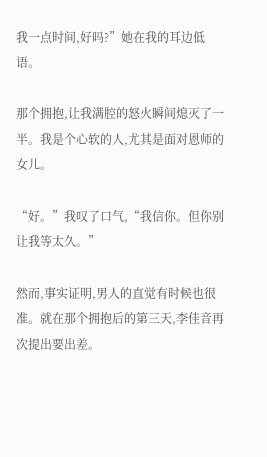我一点时间,好吗?”她在我的耳边低语。

那个拥抱,让我满腔的怒火瞬间熄灭了一半。我是个心软的人,尤其是面对恩师的女儿。

“好。”我叹了口气,“我信你。但你别让我等太久。”

然而,事实证明,男人的直觉有时候也很准。就在那个拥抱后的第三天,李佳音再次提出要出差。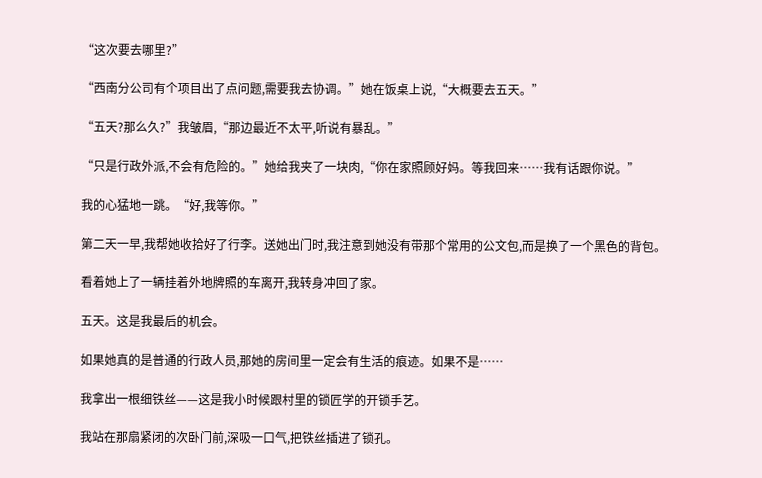“这次要去哪里?”

“西南分公司有个项目出了点问题,需要我去协调。”她在饭桌上说,“大概要去五天。”

“五天?那么久?”我皱眉,“那边最近不太平,听说有暴乱。”

“只是行政外派,不会有危险的。”她给我夹了一块肉,“你在家照顾好妈。等我回来……我有话跟你说。”

我的心猛地一跳。“好,我等你。”

第二天一早,我帮她收拾好了行李。送她出门时,我注意到她没有带那个常用的公文包,而是换了一个黑色的背包。

看着她上了一辆挂着外地牌照的车离开,我转身冲回了家。

五天。这是我最后的机会。

如果她真的是普通的行政人员,那她的房间里一定会有生活的痕迹。如果不是……

我拿出一根细铁丝——这是我小时候跟村里的锁匠学的开锁手艺。

我站在那扇紧闭的次卧门前,深吸一口气,把铁丝插进了锁孔。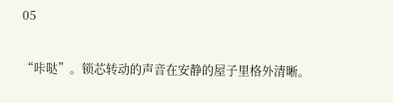05

“咔哒”。锁芯转动的声音在安静的屋子里格外清晰。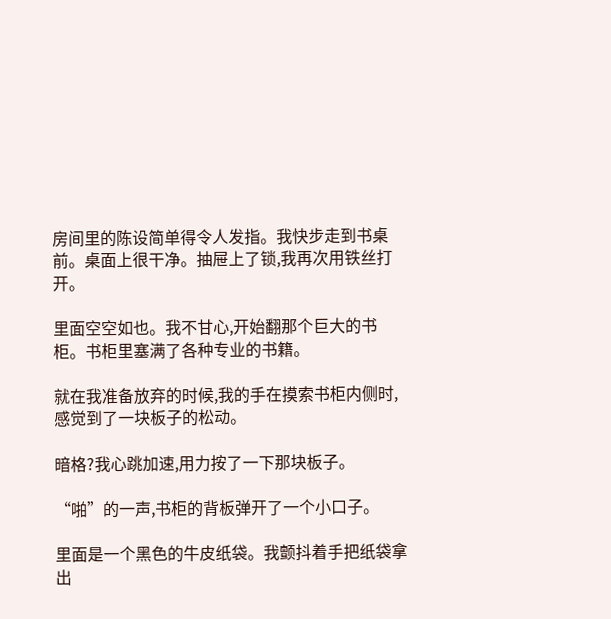房间里的陈设简单得令人发指。我快步走到书桌前。桌面上很干净。抽屉上了锁,我再次用铁丝打开。

里面空空如也。我不甘心,开始翻那个巨大的书柜。书柜里塞满了各种专业的书籍。

就在我准备放弃的时候,我的手在摸索书柜内侧时,感觉到了一块板子的松动。

暗格?我心跳加速,用力按了一下那块板子。

“啪”的一声,书柜的背板弹开了一个小口子。

里面是一个黑色的牛皮纸袋。我颤抖着手把纸袋拿出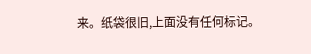来。纸袋很旧,上面没有任何标记。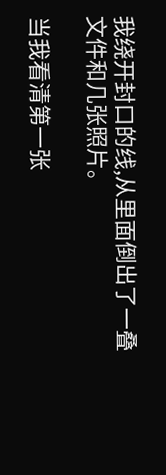我绕开封口的线,从里面倒出了一叠文件和几张照片。

当我看清第一张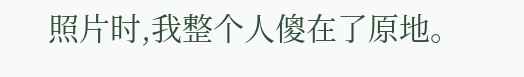照片时,我整个人傻在了原地。